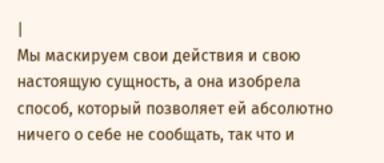|
Мы маскируем свои действия и свою настоящую сущность, а она изобрела способ, который позволяет ей абсолютно ничего о себе не сообщать, так что и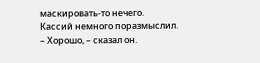маскировать-то нечего.
Кассий немного поразмыслил.
– Хорошо, – сказал он.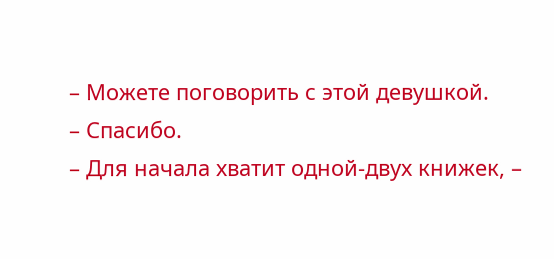– Можете поговорить с этой девушкой.
– Спасибо.
– Для начала хватит одной-двух книжек, –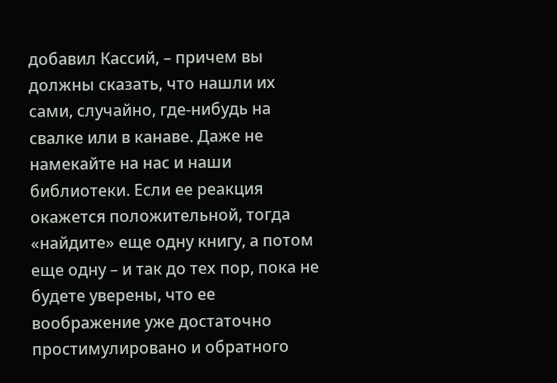добавил Кассий, – причем вы должны сказать, что нашли их сами, случайно, где-нибудь на свалке или в канаве. Даже не намекайте на нас и наши библиотеки. Если ее реакция окажется положительной, тогда «найдите» еще одну книгу, а потом еще одну – и так до тех пор, пока не будете уверены, что ее воображение уже достаточно простимулировано и обратного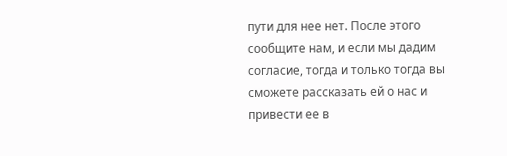пути для нее нет. После этого сообщите нам, и если мы дадим согласие, тогда и только тогда вы сможете рассказать ей о нас и привести ее в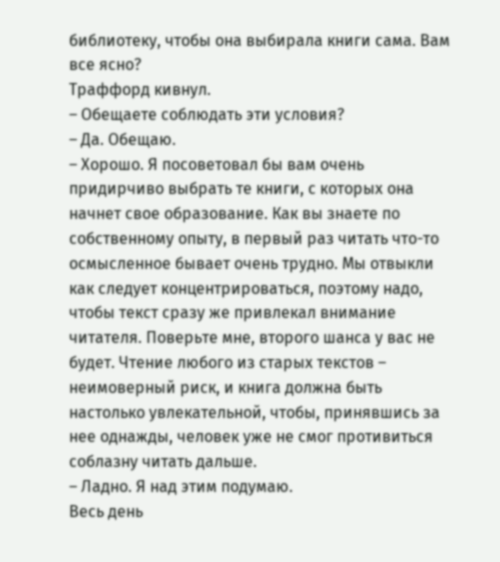библиотеку, чтобы она выбирала книги сама. Вам все ясно?
Траффорд кивнул.
– Обещаете соблюдать эти условия?
– Да. Обещаю.
– Хорошо. Я посоветовал бы вам очень придирчиво выбрать те книги, с которых она начнет свое образование. Как вы знаете по собственному опыту, в первый раз читать что-то осмысленное бывает очень трудно. Мы отвыкли как следует концентрироваться, поэтому надо, чтобы текст сразу же привлекал внимание читателя. Поверьте мне, второго шанса у вас не будет. Чтение любого из старых текстов – неимоверный риск, и книга должна быть настолько увлекательной, чтобы, принявшись за нее однажды, человек уже не смог противиться соблазну читать дальше.
– Ладно. Я над этим подумаю.
Весь день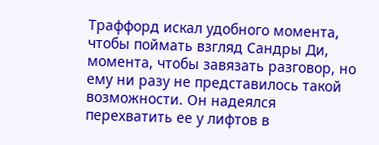Траффорд искал удобного момента, чтобы поймать взгляд Сандры Ди, момента, чтобы завязать разговор, но ему ни разу не представилось такой возможности. Он надеялся перехватить ее у лифтов в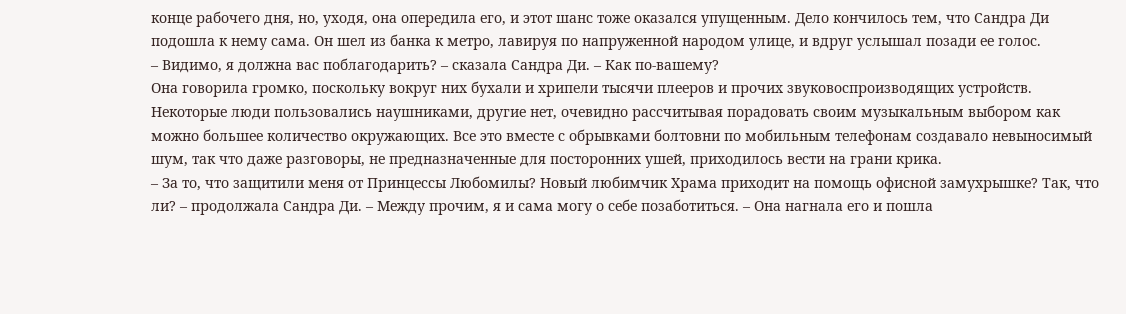конце рабочего дня, но, уходя, она опередила его, и этот шанс тоже оказался упущенным. Дело кончилось тем, что Сандра Ди подошла к нему сама. Он шел из банка к метро, лавируя по напруженной народом улице, и вдруг услышал позади ее голос.
– Видимо, я должна вас поблагодарить? – сказала Сандра Ди. – Как по-вашему?
Она говорила громко, поскольку вокруг них бухали и хрипели тысячи плееров и прочих звуковоспроизводящих устройств. Некоторые люди пользовались наушниками, другие нет, очевидно рассчитывая порадовать своим музыкальным выбором как можно большее количество окружающих. Все это вместе с обрывками болтовни по мобильным телефонам создавало невыносимый шум, так что даже разговоры, не предназначенные для посторонних ушей, приходилось вести на грани крика.
– За то, что защитили меня от Принцессы Любомилы? Новый любимчик Храма приходит на помощь офисной замухрышке? Так, что ли? – продолжала Сандра Ди. – Между прочим, я и сама могу о себе позаботиться. – Она нагнала его и пошла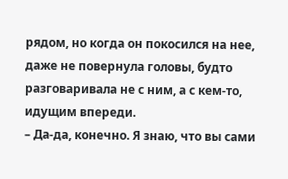рядом, но когда он покосился на нее, даже не повернула головы, будто разговаривала не с ним, а с кем-то, идущим впереди.
– Да-да, конечно. Я знаю, что вы сами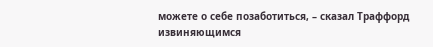можете о себе позаботиться, – сказал Траффорд извиняющимся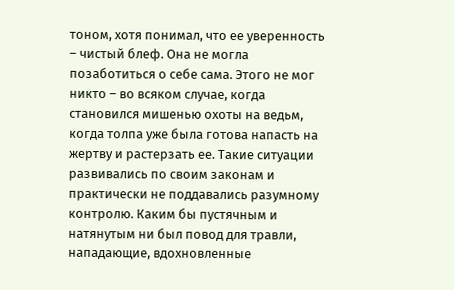тоном, хотя понимал, что ее уверенность – чистый блеф. Она не могла позаботиться о себе сама. Этого не мог никто – во всяком случае, когда становился мишенью охоты на ведьм, когда толпа уже была готова напасть на жертву и растерзать ее. Такие ситуации развивались по своим законам и практически не поддавались разумному контролю. Каким бы пустячным и натянутым ни был повод для травли, нападающие, вдохновленные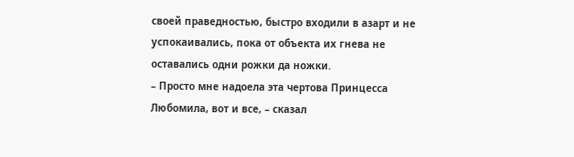своей праведностью, быстро входили в азарт и не успокаивались, пока от объекта их гнева не оставались одни рожки да ножки.
– Просто мне надоела эта чертова Принцесса Любомила, вот и все, – сказал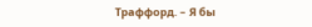Траффорд. – Я бы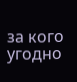за кого угодно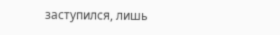заступился, лишь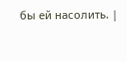бы ей насолить. |